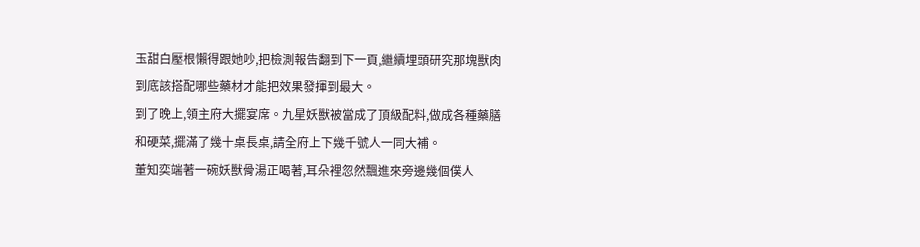玉甜白壓根懶得跟她吵,把檢測報告翻到下一頁,繼續埋頭研究那塊獸肉到底該搭配哪些藥材才能把效果發揮到最大。
到了晚上,領主府大擺宴席。九星妖獸被當成了頂級配料,做成各種藥膳和硬菜,擺滿了幾十桌長桌,請全府上下幾千號人一同大補。
董知奕端著一碗妖獸骨湯正喝著,耳朵裡忽然飄進來旁邊幾個僕人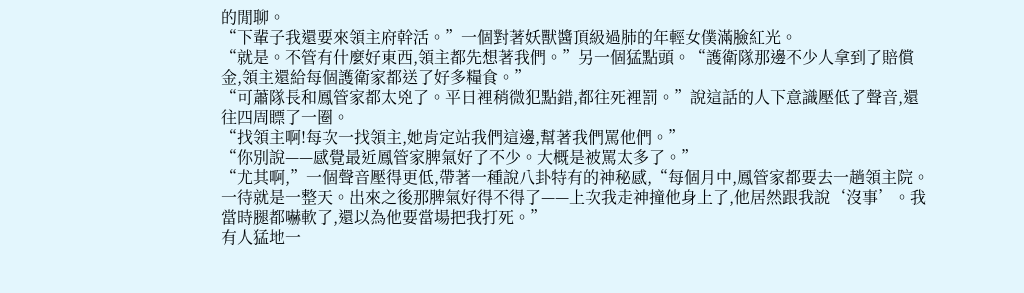的閒聊。
“下輩子我還要來領主府幹活。”一個對著妖獸醬頂級過肺的年輕女僕滿臉紅光。
“就是。不管有什麼好東西,領主都先想著我們。”另一個猛點頭。“護衛隊那邊不少人拿到了賠償金,領主還給每個護衛家都送了好多糧食。”
“可蕭隊長和鳳管家都太兇了。平日裡稍微犯點錯,都往死裡罰。”說這話的人下意識壓低了聲音,還往四周瞟了一圈。
“找領主啊!每次一找領主,她肯定站我們這邊,幫著我們罵他們。”
“你別說——感覺最近鳳管家脾氣好了不少。大概是被罵太多了。”
“尤其啊,”一個聲音壓得更低,帶著一種說八卦特有的神秘感,“每個月中,鳳管家都要去一趟領主院。一待就是一整天。出來之後那脾氣好得不得了——上次我走神撞他身上了,他居然跟我說‘沒事’。我當時腿都嚇軟了,還以為他要當場把我打死。”
有人猛地一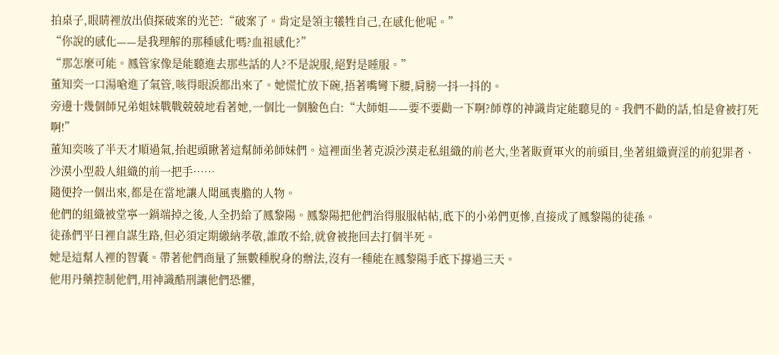拍桌子,眼睛裡放出偵探破案的光芒:“破案了。肯定是領主犧牲自己,在感化他呢。”
“你說的感化——是我理解的那種感化嗎?血祖感化?”
“那怎麼可能。鳳管家像是能聽進去那些話的人?不是說服,絕對是睡服。”
董知奕一口湯嗆進了氣管,咳得眼淚都出來了。她慌忙放下碗,捂著嘴彎下腰,肩膀一抖一抖的。
旁邊十幾個師兄弟姐妹戰戰兢兢地看著她,一個比一個臉色白:“大師姐——要不要勸一下啊?師尊的神識肯定能聽見的。我們不勸的話,怕是會被打死啊!”
董知奕咳了半天才順過氣,抬起頭瞅著這幫師弟師妹們。這裡面坐著克淚沙漠走私組織的前老大,坐著販賣軍火的前頭目,坐著組織賣淫的前犯罪者、沙漠小型殺人組織的前一把手……
隨便拎一個出來,都是在當地讓人聞風喪膽的人物。
他們的組織被堂寧一鍋端掉之後,人全扔給了鳳黎陽。鳳黎陽把他們治得服服帖帖,底下的小弟們更慘,直接成了鳳黎陽的徒孫。
徒孫們平日裡自謀生路,但必須定期繳納孝敬,誰敢不給,就會被拖回去打個半死。
她是這幫人裡的智囊。帶著他們商量了無數種脫身的辦法,沒有一種能在鳳黎陽手底下撐過三天。
他用丹藥控制他們,用神識酷刑讓他們恐懼,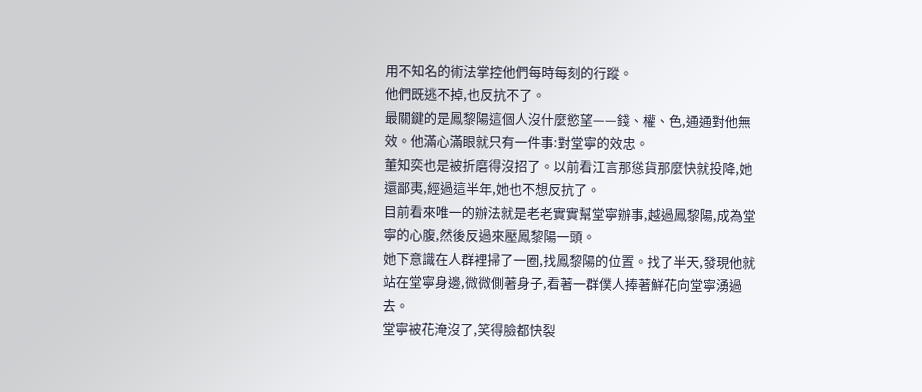用不知名的術法掌控他們每時每刻的行蹤。
他們既逃不掉,也反抗不了。
最關鍵的是鳳黎陽這個人沒什麼慾望——錢、權、色,通通對他無效。他滿心滿眼就只有一件事:對堂寧的效忠。
董知奕也是被折磨得沒招了。以前看江言那慫貨那麼快就投降,她還鄙夷,經過這半年,她也不想反抗了。
目前看來唯一的辦法就是老老實實幫堂寧辦事,越過鳳黎陽,成為堂寧的心腹,然後反過來壓鳳黎陽一頭。
她下意識在人群裡掃了一圈,找鳳黎陽的位置。找了半天,發現他就站在堂寧身邊,微微側著身子,看著一群僕人捧著鮮花向堂寧湧過去。
堂寧被花淹沒了,笑得臉都快裂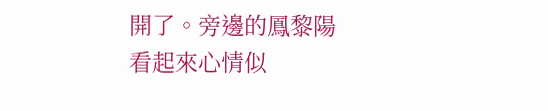開了。旁邊的鳳黎陽看起來心情似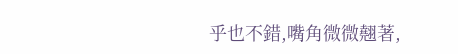乎也不錯,嘴角微微翹著,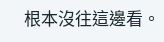根本沒往這邊看。